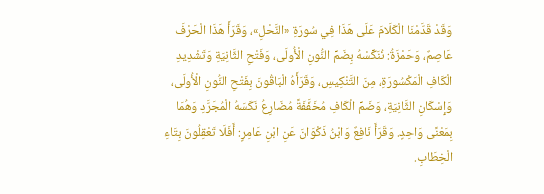وَقَدْ قَدَّمْنَا الْكَلَامَ عَلَى هَذَا فِي سُورَةِ «النَّحْلِ»، وَقَرَأَ هَذَا الْحَرْفَ عَاصِمٌ، وَحَمْزَةُ: نُنَكِّسْهُ بِضَمِّ النُّونِ الْأُولَى، وَفَتْحِ الثَّانِيَةِ وَتَشْدِيدِ الْكَافِ الْمَكْسُورَةِ، مِنَ التَّنْكِيسِ، وَقَرَأَهُ الْبَاقُونَ بِفَتْحِ النُّونِ الْأُولَى، وَإِسْكَانِ الثَّانِيَةِ، وَضَمِّ الْكَافِ مُخَفَّفَةً مُضَارِعُ نَكَسَهُ الْمُجَرَّدِ وَهُمَا بِمَعْنًى وَاحِدٍ. وَقَرَأَ نَافِعٌ وَابْنُ ذَكْوَانَ عَنِ ابْنِ عَامِرٍ: أَفَلَا تَعْقِلُونَ بِتَاءِ الْخِطَابِ.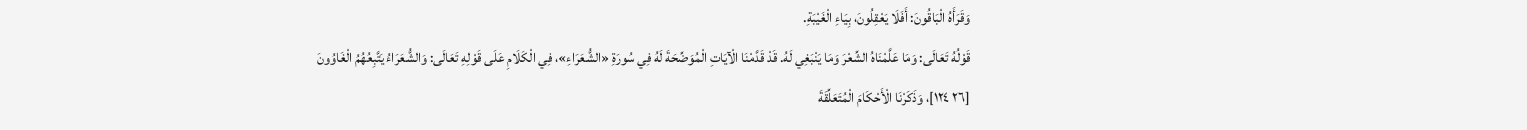وَقَرَأَهُ الْبَاقُونَ: أَفَلَا يَعْقِلُونَ، بِيَاءِ الْغَيْبَةِ.
قَوْلُهُ تَعَالَى: وَمَا عَلَّمْنَاهُ الشِّعْرَ وَمَا يَنْبَغِي لَهُ. قَدْ قَدَّمْنَا الْآيَاتِ الْمُوَضِّحَةَ لَهُ فِي سُورَةِ «الشُّعَرَاءِ»، فِي الْكَلَامِ عَلَى قَوْلِهِ تَعَالَى: وَالشُّعَرَاءُ يَتَّبِعُهُمُ الْغَاوُونَ [٢٦ ١٢٤]، وَذَكَرْنَا الْأَحْكَامَ الْمُتَعَلِّقَةَ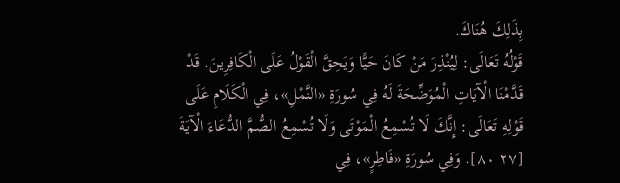بِذَلِكَ هُنَاكَ.
قَوْلُهُ تَعَالَى: لِيُنْذِرَ مَنْ كَانَ حَيًّا وَيَحِقَّ الْقَوْلُ عَلَى الْكَافِرِينَ. قَدْ قَدَّمْنَا الْآيَاتِ الْمُوَضِّحَةَ لَهُ فِي سُورَةِ «النَّمْلِ»، فِي الْكَلَامِ عَلَى قَوْلِهِ تَعَالَى: إِنَّكَ لَا تُسْمِعُ الْمَوْتَى وَلَا تُسْمِعُ الصُّمَّ الدُّعَاءَ الْآيَةَ [٢٧ ٨٠]. وَفِي سُورَةِ «فَاطِرٍ»، فِي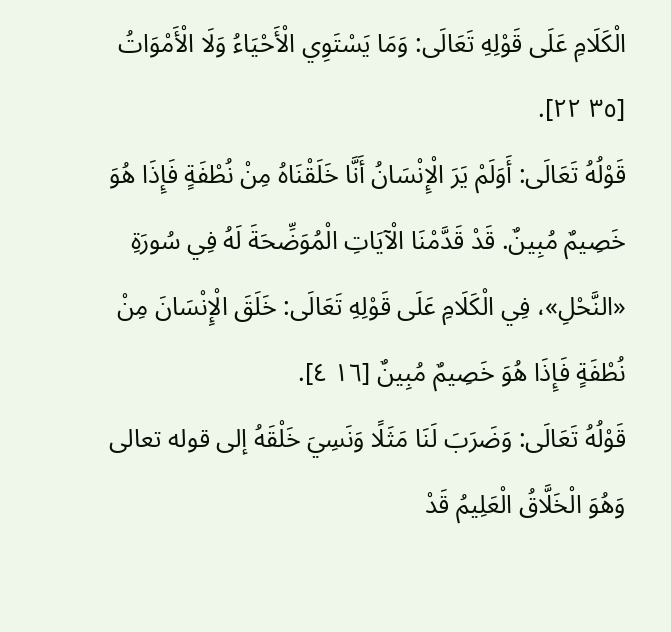الْكَلَامِ عَلَى قَوْلِهِ تَعَالَى: وَمَا يَسْتَوِي الْأَحْيَاءُ وَلَا الْأَمْوَاتُ [٣٥ ٢٢].
قَوْلُهُ تَعَالَى: أَوَلَمْ يَرَ الْإِنْسَانُ أَنَّا خَلَقْنَاهُ مِنْ نُطْفَةٍ فَإِذَا هُوَ خَصِيمٌ مُبِينٌ. قَدْ قَدَّمْنَا الْآيَاتِ الْمُوَضِّحَةَ لَهُ فِي سُورَةِ «النَّحْلِ»، فِي الْكَلَامِ عَلَى قَوْلِهِ تَعَالَى: خَلَقَ الْإِنْسَانَ مِنْ نُطْفَةٍ فَإِذَا هُوَ خَصِيمٌ مُبِينٌ [١٦ ٤].
قَوْلُهُ تَعَالَى: وَضَرَبَ لَنَا مَثَلًا وَنَسِيَ خَلْقَهُ إلى قوله تعالى وَهُوَ الْخَلَّاقُ الْعَلِيمُ قَدْ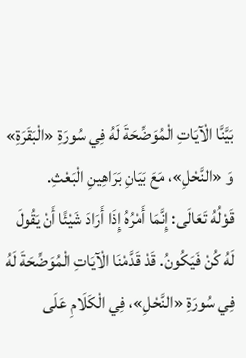بَيَّنَّا الْآيَاتِ الْمُوَضِّحَةَ لَهُ فِي سُورَةِ «الْبَقَرَةِ» وَ «النَّحْلِ»، مَعَ بَيَانِ بَرَاهِينِ الْبَعْثِ.
قَوْلُهُ تَعَالَى: إِنَّمَا أَمْرُهُ إِذَا أَرَادَ شَيْئًا أَنْ يَقُولَ لَهُ كُنْ فَيَكُونُ. قَدْ قَدَّمْنَا الْآيَاتِ الْمُوَضِّحَةَ لَهُ فِي سُورَةِ «النَّحْلِ»، فِي الْكَلَامِ عَلَى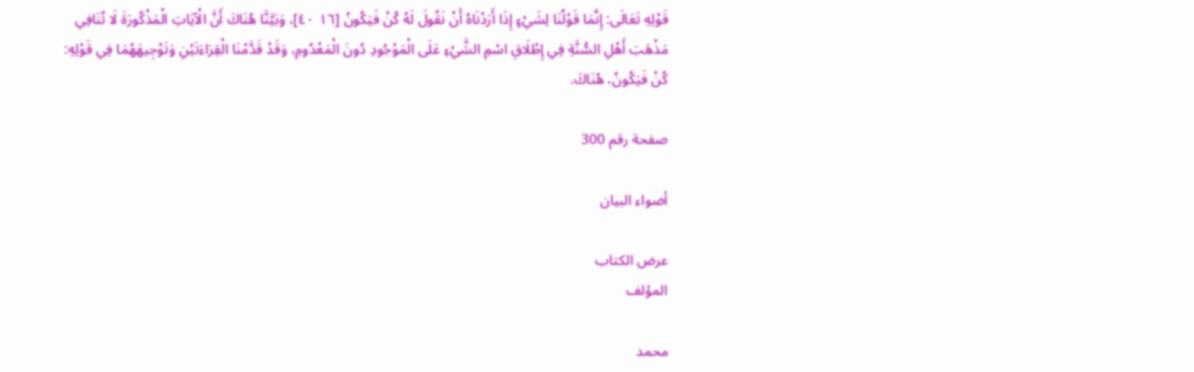قَوْلِهِ تَعَالَى: إِنَّمَا قَوْلُنَا لِشَيْءٍ إِذَا أَرَدْنَاهُ أَنْ نَقُولَ لَهُ كُنْ فَيَكُونُ [١٦ ٤٠]، وَبَيَّنَّا هُنَاكَ أَنَّ الْآيَاتِ الْمَذْكُورَةَ لَا تُنَافِي مَذْهَبَ أَهْلِ السُّنَّةِ فِي إِطْلَاقِ اسْمِ الشَّيْءِ عَلَى الْمَوْجُودِ دُونَ الْمَعْدُومِ، وَقَدْ قَدَّمْنَا الْقِرَاءَتَيْنِ وَتَوْجِيهَهُمَا فِي قَوْلِهِ: كُنْ فَيَكُونُ، هُنَاكَ.

صفحة رقم 300

أضواء البيان

عرض الكتاب
المؤلف

محمد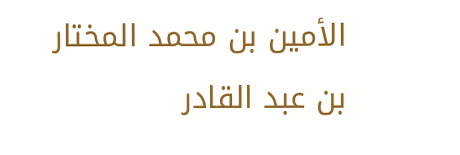الأمين بن محمد المختار بن عبد القادر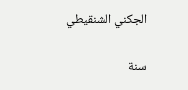الجكني الشنقيطي

سنة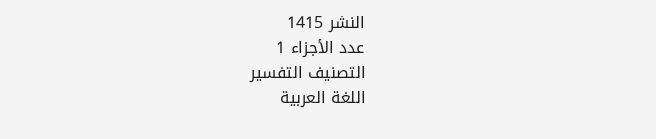النشر 1415
عدد الأجزاء 1
التصنيف التفسير
اللغة العربية